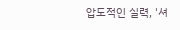압도적인 실력, '셔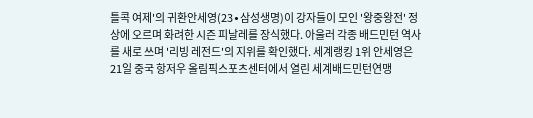틀콕 여제'의 귀환안세영(23∙삼성생명)이 강자들이 모인 '왕중왕전' 정상에 오르며 화려한 시즌 피날레를 장식했다. 아울러 각종 배드민턴 역사를 새로 쓰며 '리빙 레전드'의 지위를 확인했다. 세계랭킹 1위 안세영은 21일 중국 항저우 올림픽스포츠센터에서 열린 세계배드민턴연맹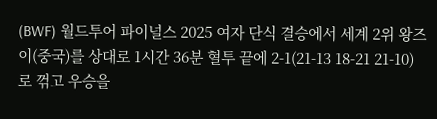(BWF) 월드투어 파이널스 2025 여자 단식 결승에서 세계 2위 왕즈이(중국)를 상대로 1시간 36분 혈투 끝에 2-1(21-13 18-21 21-10)로 꺾고 우승을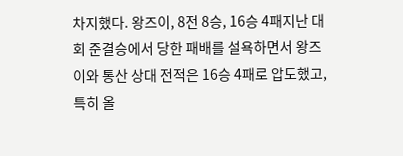차지했다. 왕즈이, 8전 8승, 16승 4패지난 대회 준결승에서 당한 패배를 설욕하면서 왕즈이와 통산 상대 전적은 16승 4패로 압도했고, 특히 올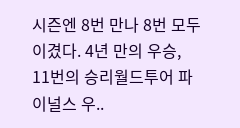시즌엔 8번 만나 8번 모두 이겼다. 4년 만의 우승, 11번의 승리월드투어 파이널스 우..